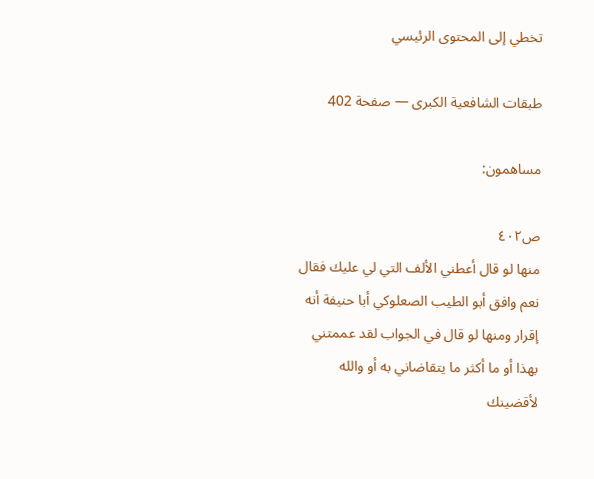تخطي إلى المحتوى الرئيسي

طبقات الشافعية الكبرى — صفحة 402

مساهمون:

ص٤٠٢
منها لو قال أعطني الألف التي لي عليك فقال نعم وافق أبو الطيب الصعلوكي أبا حنيفة أنه إقرار ومنها لو قال في الجواب لقد عممتني بهذا أو ما أكثر ما يتقاضاني به أو والله لأقضينك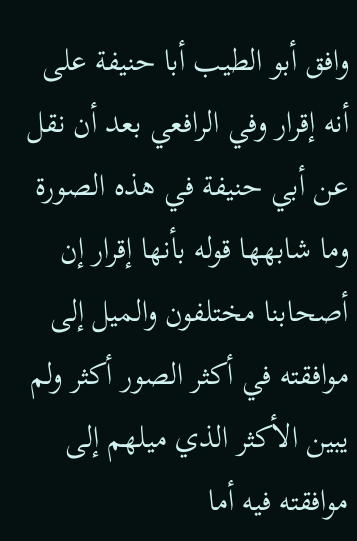وافق أبو الطيب أبا حنيفة على أنه إقرار وفي الرافعي بعد أن نقل عن أبي حنيفة في هذه الصورة وما شابهها قوله بأنها إقرار إن أصحابنا مختلفون والميل إلى موافقته في أكثر الصور أكثر ولم يبين الأكثر الذي ميلهم إلى موافقته فيه أما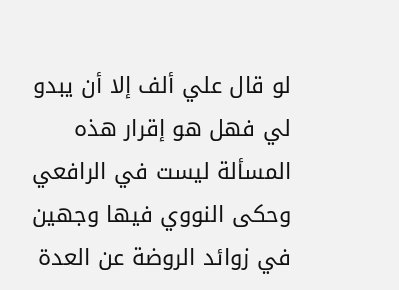لو قال علي ألف إلا أن يبدو لي فهل هو إقرار هذه المسألة ليست في الرافعي وحكى النووي فيها وجهين في زوائد الروضة عن العدة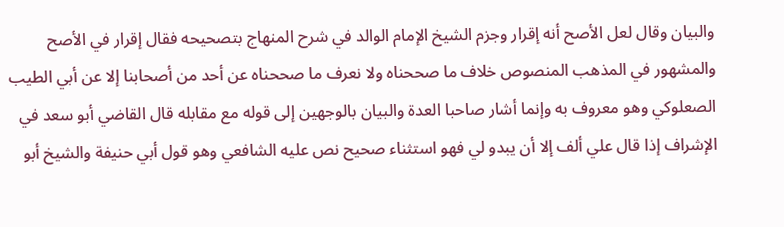والبيان وقال لعل الأصح أنه إقرار وجزم الشيخ الإمام الوالد في شرح المنهاج بتصحيحه فقال إقرار في الأصح والمشهور في المذهب المنصوص خلاف ما صححناه ولا نعرف ما صححناه عن أحد من أصحابنا إلا عن أبي الطيب الصعلوكي وهو معروف به وإنما أشار صاحبا العدة والبيان بالوجهين إلى قوله مع مقابله قال القاضي أبو سعد في الإشراف إذا قال علي ألف إلا أن يبدو لي فهو استثناء صحيح نص عليه الشافعي وهو قول أبي حنيفة والشيخ أبو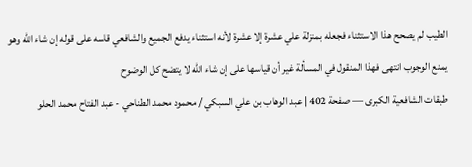الطيب لم يصحح هذا الاستثناء فجعله بمنزلة علي عشرة إلا عشرة لأنه استثناء يدفع الجميع والشافعي قاسه على قوله إن شاء الله وهو يمنع الوجوب انتهى فهذا المنقول في المسألة غير أن قياسها على إن شاء الله لا يتضح كل الوضوح
طبقات الشافعية الكبرى — صفحة 402 | عبد الوهاب بن علي السبكي / محمود محمد الطناحي - عبد الفتاح محمد الحلو